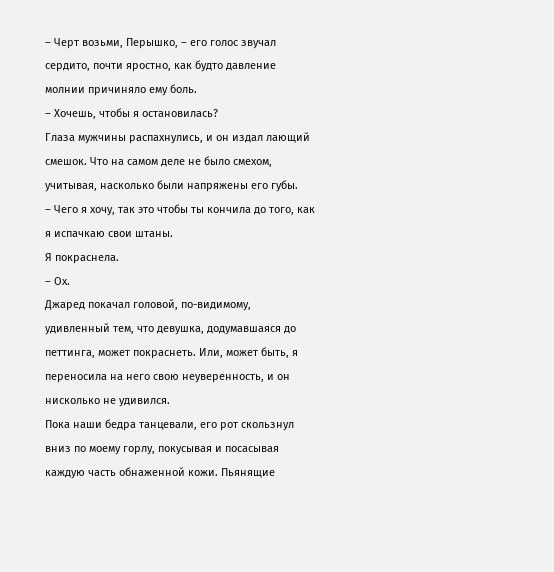– Черт возьми, Перышко, – его голос звучал сердито, почти яростно, как будто давление молнии причиняло ему боль.
– Хочешь, чтобы я остановилась?
Глаза мужчины распахнулись, и он издал лающий смешок. Что на самом деле не было смехом, учитывая, насколько были напряжены его губы.
– Чего я хочу, так это чтобы ты кончила до того, как я испачкаю свои штаны.
Я покраснела.
– Ох.
Джаред покачал головой, по-видимому, удивленный тем, что девушка, додумавшаяся до петтинга, может покраснеть. Или, может быть, я переносила на него свою неуверенность, и он нисколько не удивился.
Пока наши бедра танцевали, его рот скользнул вниз по моему горлу, покусывая и посасывая каждую часть обнаженной кожи. Пьянящие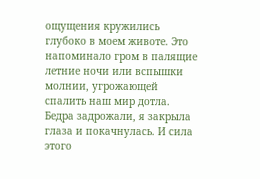ощущения кружились глубоко в моем животе. Это напоминало гром в палящие летние ночи или вспышки молнии, угрожающей спалить наш мир дотла.
Бедра задрожали, я закрыла глаза и покачнулась. И сила этого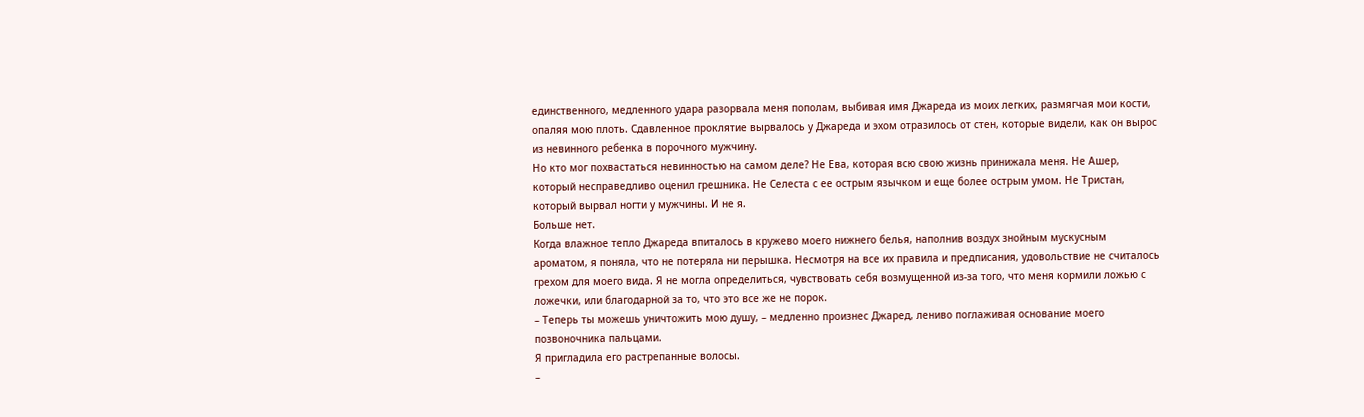единственного, медленного удара разорвала меня пополам, выбивая имя Джареда из моих легких, размягчая мои кости, опаляя мою плоть. Сдавленное проклятие вырвалось у Джареда и эхом отразилось от стен, которые видели, как он вырос из невинного ребенка в порочного мужчину.
Но кто мог похвастаться невинностью на самом деле? Не Ева, которая всю свою жизнь принижала меня. Не Ашер, который несправедливо оценил грешника. Не Селеста с ее острым язычком и еще более острым умом. Не Тристан, который вырвал ногти у мужчины. И не я.
Больше нет.
Когда влажное тепло Джареда впиталось в кружево моего нижнего белья, наполнив воздух знойным мускусным ароматом, я поняла, что не потеряла ни перышка. Несмотря на все их правила и предписания, удовольствие не считалось грехом для моего вида. Я не могла определиться, чувствовать себя возмущенной из-за того, что меня кормили ложью с ложечки, или благодарной за то, что это все же не порок.
– Теперь ты можешь уничтожить мою душу, – медленно произнес Джаред, лениво поглаживая основание моего позвоночника пальцами.
Я пригладила его растрепанные волосы.
–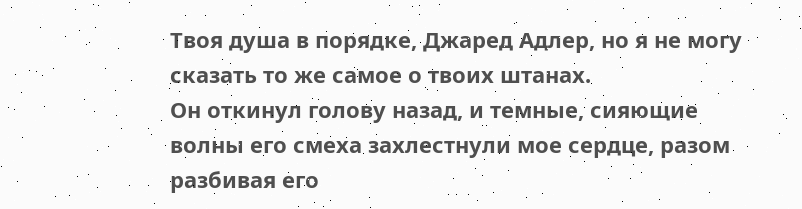Твоя душа в порядке, Джаред Адлер, но я не могу сказать то же самое о твоих штанах.
Он откинул голову назад, и темные, сияющие волны его смеха захлестнули мое сердце, разом разбивая его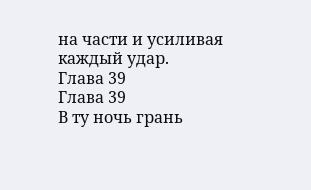на части и усиливая каждый удар.
Глава 39
Глава 39
В ту ночь грань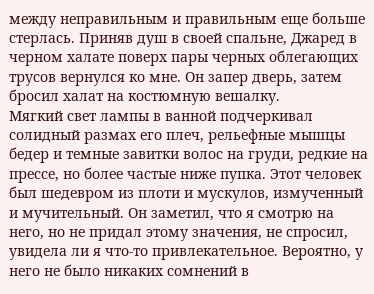между неправильным и правильным еще больше стерлась. Приняв душ в своей спальне, Джаред в черном халате поверх пары черных облегающих трусов вернулся ко мне. Он запер дверь, затем бросил халат на костюмную вешалку.
Мягкий свет лампы в ванной подчеркивал солидный размах его плеч, рельефные мышцы бедер и темные завитки волос на груди, редкие на прессе, но более частые ниже пупка. Этот человек был шедевром из плоти и мускулов, измученный и мучительный. Он заметил, что я смотрю на него, но не придал этому значения, не спросил, увидела ли я что-то привлекательное. Вероятно, у него не было никаких сомнений в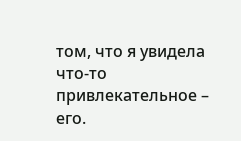том, что я увидела что-то привлекательное – его.